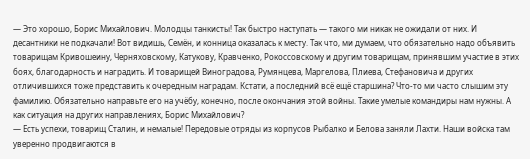— Это хорошо, Борис Михайлович. Молодцы танкисты! Так быстро наступать — такого ми никак не ожидали от них. И десантники не подкачали! Вот видишь, Семён, и конница оказалась к месту. Так что, ми думаем, что обязательно надо объявить товарищам Кривошеину, Черняховскому, Катукову, Кравченко, Рокоссовскому и другим товарищам, принявшим участие в этих боях, благодарность и наградить. И товарищей Виноградова, Румянцева, Маргелова, Плиева, Стефановича и других отличившихся тоже представить к очередным наградам. Кстати, а последний всё ещё старшина? Что-то ми часто слышим эту фамилию. Обязательно направьте его на учёбу, конечно, после окончания этой войны. Такие умелые командиры нам нужны. А как ситуация на других направлениях, Борис Михайлович?
— Есть успехи, товарищ Сталин, и немалые! Передовые отряды из корпусов Рыбалко и Белова заняли Лахти. Наши войска там уверенно продвигаются в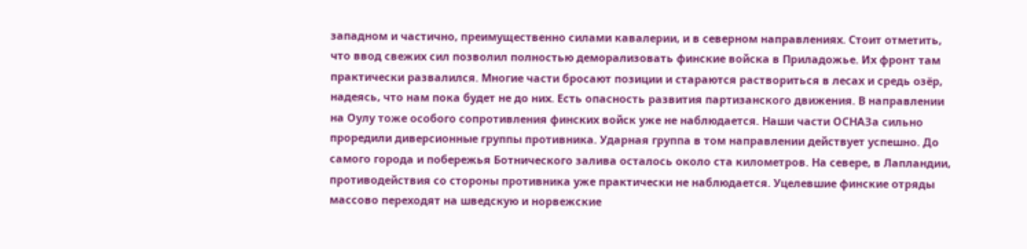западном и частично, преимущественно силами кавалерии, и в северном направлениях. Стоит отметить, что ввод свежих сил позволил полностью деморализовать финские войска в Приладожье. Их фронт там практически развалился. Многие части бросают позиции и стараются раствориться в лесах и средь озёр, надеясь, что нам пока будет не до них. Есть опасность развития партизанского движения. В направлении на Оулу тоже особого сопротивления финских войск уже не наблюдается. Наши части ОСНАЗа сильно проредили диверсионные группы противника. Ударная группа в том направлении действует успешно. До самого города и побережья Ботнического залива осталось около ста километров. На севере, в Лапландии, противодействия со стороны противника уже практически не наблюдается. Уцелевшие финские отряды массово переходят на шведскую и норвежские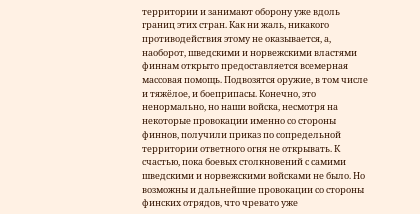территории и занимают оборону уже вдоль границ этих стран. Как ни жаль, никакого противодействия этому не оказывается, а, наоборот, шведскими и норвежскими властями финнам открыто предоставляется всемерная массовая помощь. Подвозятся оружие, в том числе и тяжёлое, и боеприпасы. Конечно, это ненормально, но наши войска, несмотря на некоторые провокации именно со стороны финнов, получили приказ по сопредельной территории ответного огня не открывать. К счастью, пока боевых столкновений с самими шведскими и норвежскими войсками не было. Но возможны и дальнейшие провокации со стороны финских отрядов, что чревато уже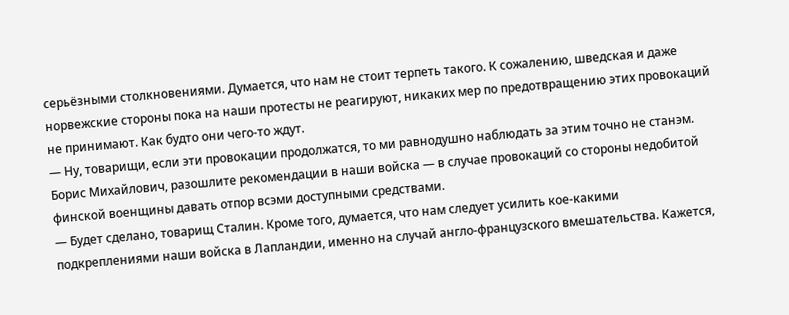серьёзными столкновениями. Думается, что нам не стоит терпеть такого. К сожалению, шведская и даже норвежские стороны пока на наши протесты не реагируют, никаких мер по предотвращению этих провокаций не принимают. Как будто они чего-то ждут.
— Ну, товарищи, если эти провокации продолжатся, то ми равнодушно наблюдать за этим точно не станэм. Борис Михайлович, разошлите рекомендации в наши войска — в случае провокаций со стороны недобитой финской военщины давать отпор всэми доступными средствами.
— Будет сделано, товарищ Сталин. Кроме того, думается, что нам следует усилить кое-какими подкреплениями наши войска в Лапландии, именно на случай англо-французского вмешательства. Кажется,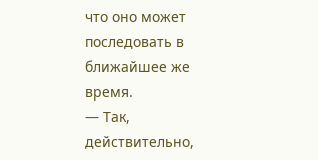что оно может последовать в ближайшее же время.
— Так, действительно,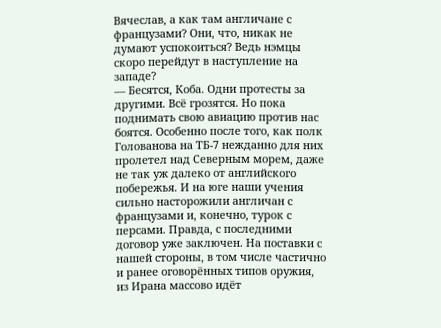Вячеслав, а как там англичане с французами? Они, что, никак не думают успокоиться? Ведь нэмцы скоро перейдут в наступление на западе?
— Бесятся, Коба. Одни протесты за другими. Всё грозятся. Но пока поднимать свою авиацию против нас боятся. Особенно после того, как полк Голованова на ТБ-7 нежданно для них пролетел над Северным морем, даже не так уж далеко от английского побережья. И на юге наши учения сильно насторожили англичан с французами и, конечно, турок с персами. Правда, с последними договор уже заключен. На поставки с нашей стороны, в том числе частично и ранее оговорённых типов оружия, из Ирана массово идёт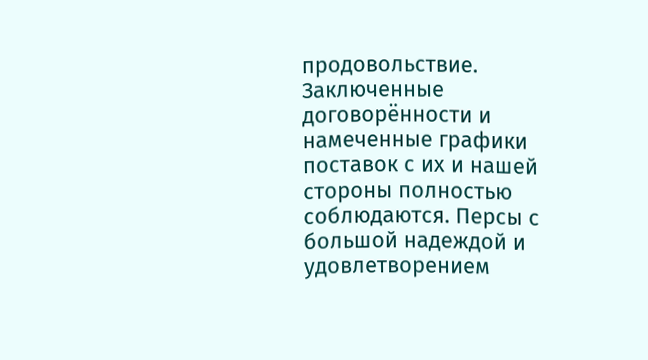продовольствие. Заключенные договорённости и намеченные графики поставок с их и нашей стороны полностью соблюдаются. Персы с большой надеждой и удовлетворением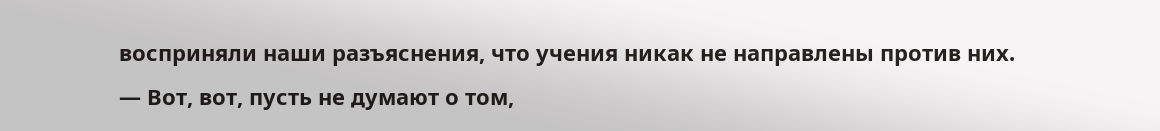восприняли наши разъяснения, что учения никак не направлены против них.
— Вот, вот, пусть не думают о том,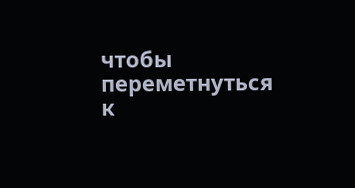чтобы переметнуться к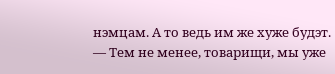нэмцам. А то ведь им же хуже будэт.
— Тем не менее, товарищи, мы уже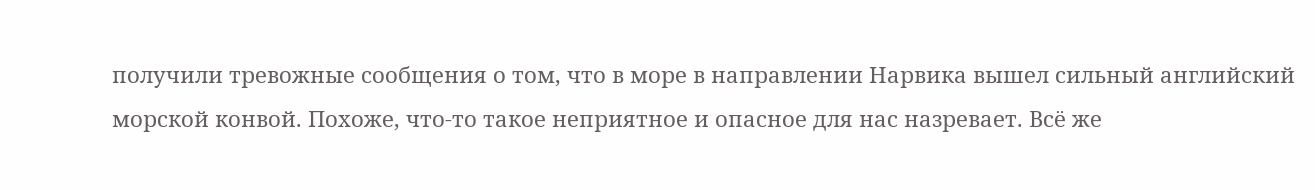получили тревожные сообщения о том, что в море в направлении Нарвика вышел сильный английский морской конвой. Похоже, что-то такое неприятное и опасное для нас назревает. Всё же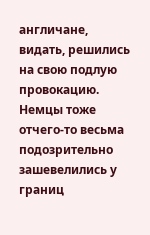англичане, видать, решились на свою подлую провокацию. Немцы тоже отчего-то весьма подозрительно зашевелились у границ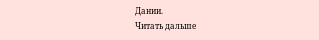Дании.
Читать дальше